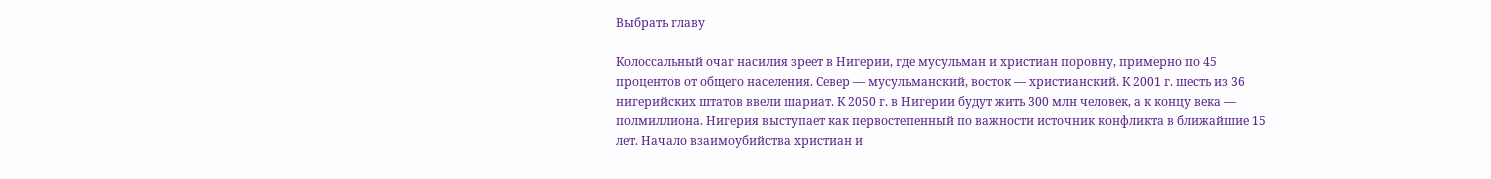Выбрать главу

Колоссальный очаг насилия зреет в Нигерии, где мусульман и христиан поровну, примерно по 45 процентов от общего населения. Север — мусульманский, восток — христианский. К 2001 г. шесть из 36 нигерийских штатов ввели шариат. К 2050 г. в Нигерии будут жить 300 млн человек, а к концу века — полмиллиона. Нигерия выступает как первостепенный по важности источник конфликта в ближайшие 15 лет. Начало взаимоубийства христиан и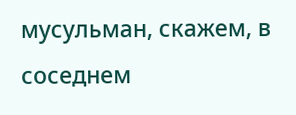мусульман, скажем, в соседнем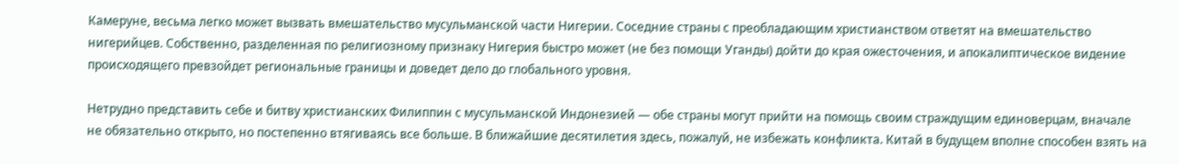Камеруне, весьма легко может вызвать вмешательство мусульманской части Нигерии. Соседние страны с преобладающим христианством ответят на вмешательство нигерийцев. Собственно, разделенная по религиозному признаку Нигерия быстро может (не без помощи Уганды) дойти до края ожесточения, и апокалиптическое видение происходящего превзойдет региональные границы и доведет дело до глобального уровня.

Нетрудно представить себе и битву христианских Филиппин с мусульманской Индонезией — обе страны могут прийти на помощь своим страждущим единоверцам, вначале не обязательно открыто, но постепенно втягиваясь все больше. В ближайшие десятилетия здесь, пожалуй, не избежать конфликта. Китай в будущем вполне способен взять на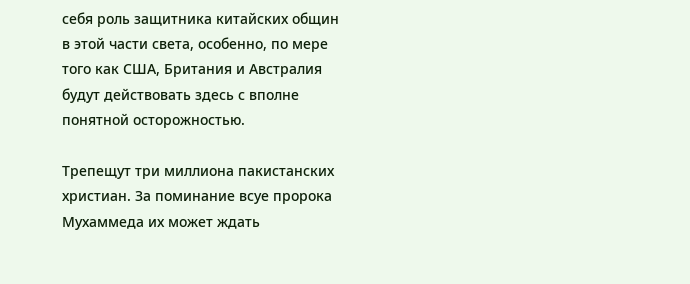себя роль защитника китайских общин в этой части света, особенно, по мере того как США, Британия и Австралия будут действовать здесь с вполне понятной осторожностью.

Трепещут три миллиона пакистанских христиан. За поминание всуе пророка Мухаммеда их может ждать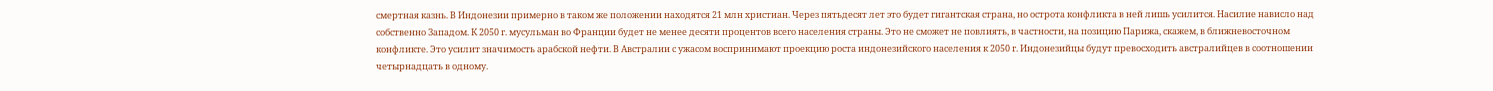смертная казнь. В Индонезии примерно в таком же положении находятся 21 млн христиан. Через пятьдесят лет это будет гигантская страна, но острота конфликта в ней лишь усилится. Насилие нависло над собственно Западом. К 2050 г. мусульман во Франции будет не менее десяти процентов всего населения страны. Это не сможет не повлиять, в частности, на позицию Парижа, скажем, в ближневосточном конфликте. Это усилит значимость арабской нефти. В Австралии с ужасом воспринимают проекцию роста индонезийского населения к 2050 г. Индонезийцы будут превосходить австралийцев в соотношении четырнадцать в одному.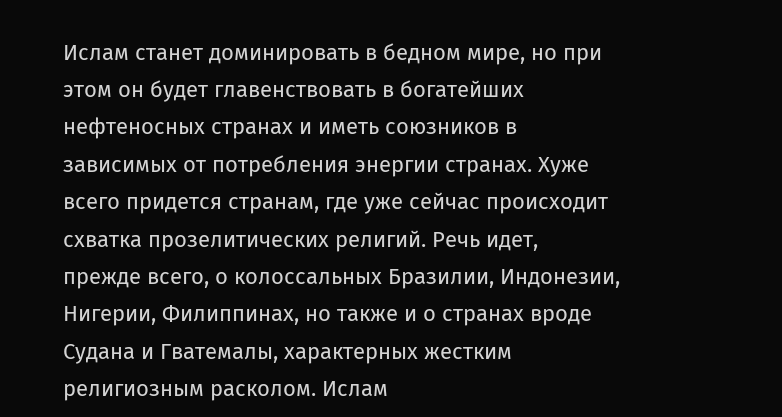Ислам станет доминировать в бедном мире, но при этом он будет главенствовать в богатейших нефтеносных странах и иметь союзников в зависимых от потребления энергии странах. Хуже всего придется странам, где уже сейчас происходит схватка прозелитических религий. Речь идет, прежде всего, о колоссальных Бразилии, Индонезии, Нигерии, Филиппинах, но также и о странах вроде Судана и Гватемалы, характерных жестким религиозным расколом. Ислам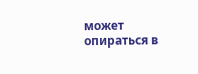может опираться в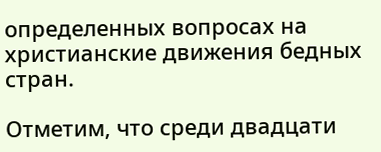определенных вопросах на христианские движения бедных стран.

Отметим, что среди двадцати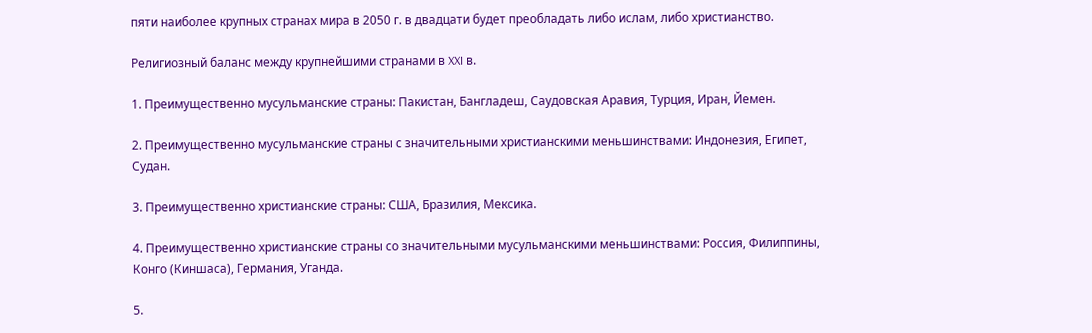пяти наиболее крупных странах мира в 2050 г. в двадцати будет преобладать либо ислам, либо христианство.

Религиозный баланс между крупнейшими странами в XXI в.

1. Преимущественно мусульманские страны: Пакистан, Бангладеш, Саудовская Аравия, Турция, Иран, Йемен.

2. Преимущественно мусульманские страны с значительными христианскими меньшинствами: Индонезия, Египет, Судан.

3. Преимущественно христианские страны: США, Бразилия, Мексика.

4. Преимущественно христианские страны со значительными мусульманскими меньшинствами: Россия, Филиппины, Конго (Киншаса), Германия, Уганда.

5.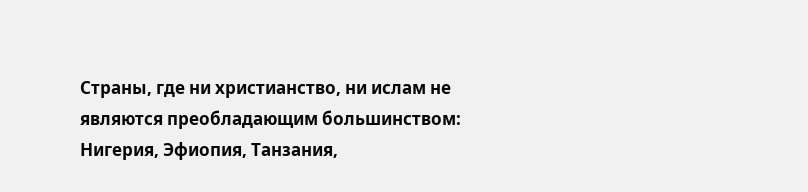Страны, где ни христианство, ни ислам не являются преобладающим большинством: Нигерия, Эфиопия, Танзания,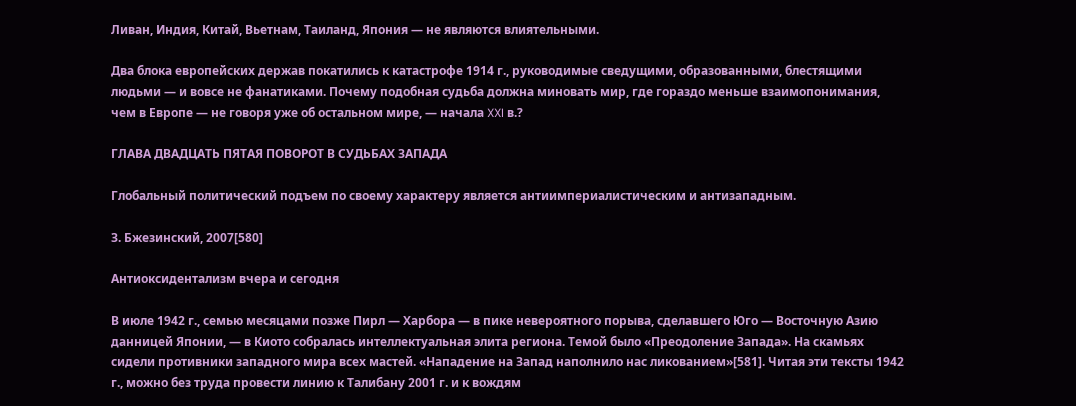Ливан, Индия, Китай, Вьетнам, Таиланд, Япония — не являются влиятельными.

Два блока европейских держав покатились к катастрофе 1914 г., руководимые сведущими, образованными, блестящими людьми — и вовсе не фанатиками. Почему подобная судьба должна миновать мир, где гораздо меньше взаимопонимания, чем в Европе — не говоря уже об остальном мире, — начала XXI в.?

ГЛАВА ДВАДЦАТЬ ПЯТАЯ ПОВОРОТ В СУДЬБАХ ЗАПАДА

Глобальный политический подъем по своему характеру является антиимпериалистическим и антизападным.

З. Бжезинский, 2007[580]

Антиоксидентализм вчера и сегодня

В июле 1942 г., семью месяцами позже Пирл — Харбора — в пике невероятного порыва, сделавшего Юго — Восточную Азию данницей Японии, — в Киото собралась интеллектуальная элита региона. Темой было «Преодоление Запада». На скамьях сидели противники западного мира всех мастей. «Нападение на Запад наполнило нас ликованием»[581]. Читая эти тексты 1942 г., можно без труда провести линию к Талибану 2001 г. и к вождям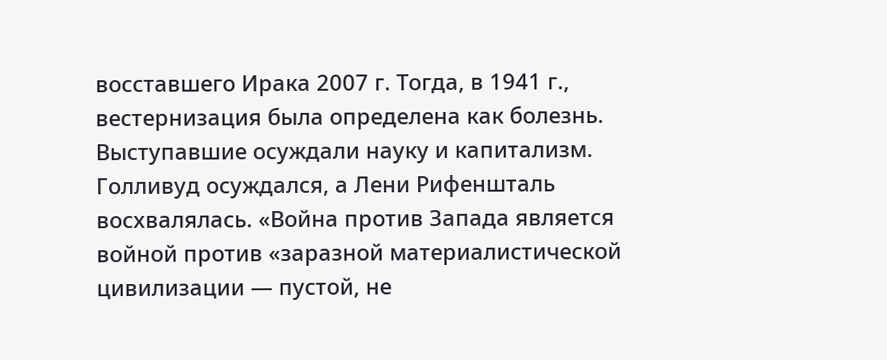восставшего Ирака 2007 г. Тогда, в 1941 г., вестернизация была определена как болезнь. Выступавшие осуждали науку и капитализм. Голливуд осуждался, а Лени Рифеншталь восхвалялась. «Война против Запада является войной против «заразной материалистической цивилизации — пустой, не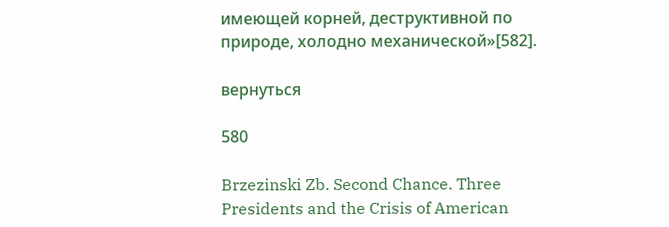имеющей корней, деструктивной по природе, холодно механической»[582].

вернуться

580

Brzezinski Zb. Second Chance. Three Presidents and the Crisis of American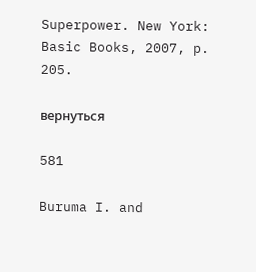Superpower. New York: Basic Books, 2007, p. 205.

вернуться

581

Buruma I. and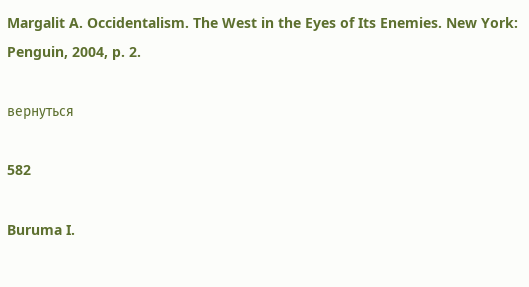Margalit A. Occidentalism. The West in the Eyes of Its Enemies. New York: Penguin, 2004, p. 2.

вернуться

582

Buruma I.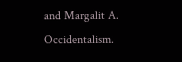and Margalit A. Occidentalism.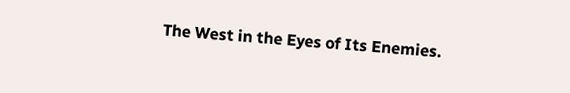The West in the Eyes of Its Enemies.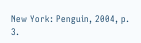New York: Penguin, 2004, p. 3.